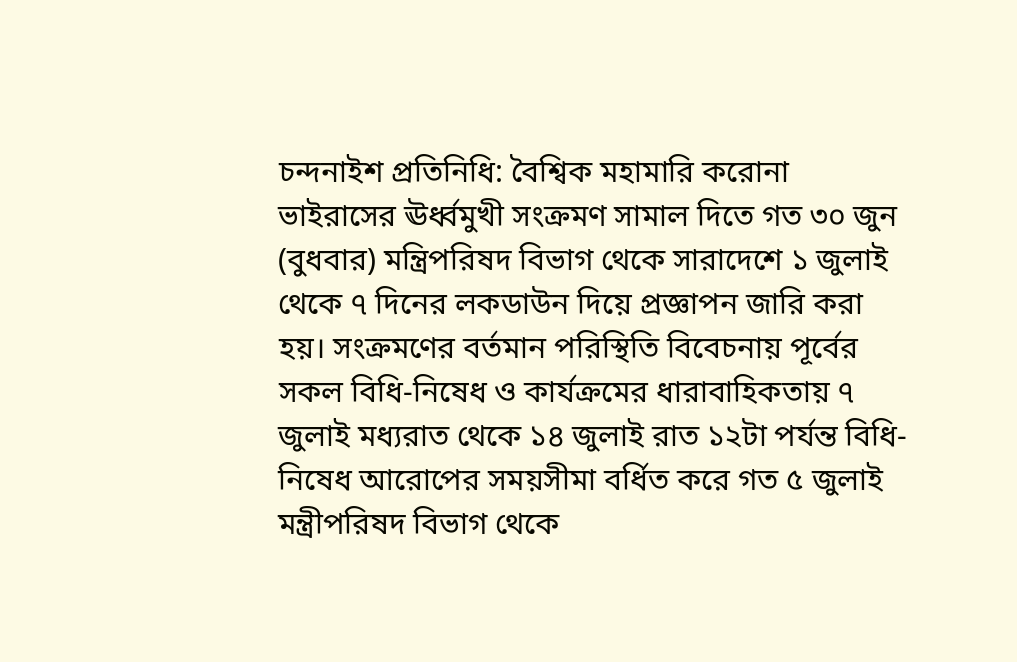চন্দনাইশ প্রতিনিধি: বৈশ্বিক মহামারি করোনা ভাইরাসের ঊর্ধ্বমুখী সংক্রমণ সামাল দিতে গত ৩০ জুন (বুধবার) মন্ত্রিপরিষদ বিভাগ থেকে সারাদেশে ১ জুলাই থেকে ৭ দিনের লকডাউন দিয়ে প্রজ্ঞাপন জারি করা হয়। সংক্রমণের বর্তমান পরিস্থিতি বিবেচনায় পূর্বের সকল বিধি-নিষেধ ও কার্যক্রমের ধারাবাহিকতায় ৭ জুলাই মধ্যরাত থেকে ১৪ জুলাই রাত ১২টা পর্যন্ত বিধি-নিষেধ আরোপের সময়সীমা বর্ধিত করে গত ৫ জুলাই মন্ত্রীপরিষদ বিভাগ থেকে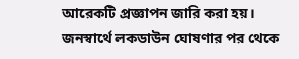আরেকটি প্রজ্ঞাপন জারি করা হয়।
জনস্বার্থে লকডাউন ঘোষণার পর থেকে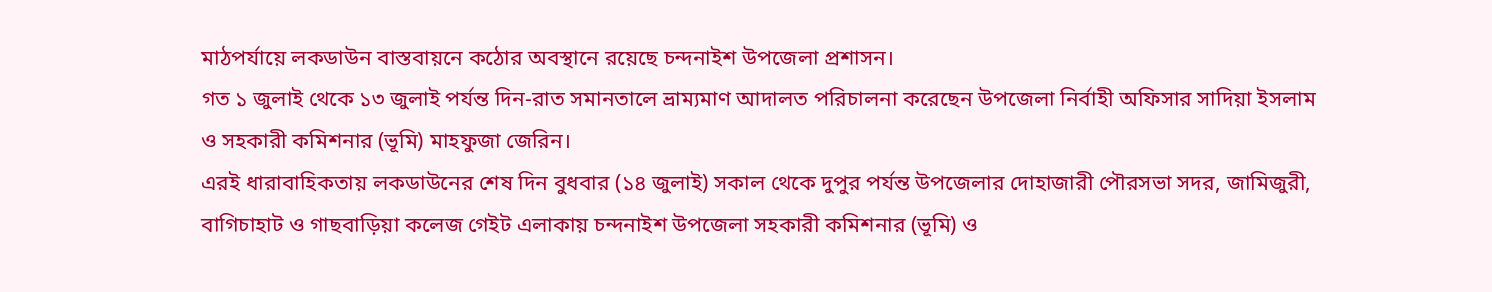মাঠপর্যায়ে লকডাউন বাস্তবায়নে কঠোর অবস্থানে রয়েছে চন্দনাইশ উপজেলা প্রশাসন।
গত ১ জুলাই থেকে ১৩ জুলাই পর্যন্ত দিন-রাত সমানতালে ভ্রাম্যমাণ আদালত পরিচালনা করেছেন উপজেলা নির্বাহী অফিসার সাদিয়া ইসলাম ও সহকারী কমিশনার (ভূমি) মাহফুজা জেরিন।
এরই ধারাবাহিকতায় লকডাউনের শেষ দিন বুধবার (১৪ জুলাই) সকাল থেকে দুপুর পর্যন্ত উপজেলার দোহাজারী পৌরসভা সদর, জামিজুরী, বাগিচাহাট ও গাছবাড়িয়া কলেজ গেইট এলাকায় চন্দনাইশ উপজেলা সহকারী কমিশনার (ভূমি) ও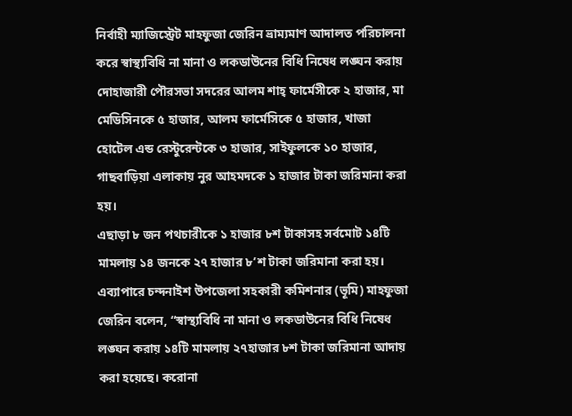নির্বাহী ম্যাজিস্ট্রেট মাহফুজা জেরিন ভ্রাম্যমাণ আদালত পরিচালনা করে স্বাস্থ্যবিধি না মানা ও লকডাউনের বিধি নিষেধ লঙ্ঘন করায় দোহাজারী পৌরসভা সদরের আলম শাহ্ ফার্মেসীকে ২ হাজার, মা মেডিসিনকে ৫ হাজার, আলম ফার্মেসিকে ৫ হাজার, খাজা হোটেল এন্ড রেস্টুরেন্টকে ৩ হাজার, সাইফুলকে ১০ হাজার, গাছবাড়িয়া এলাকায় নুর আহমদকে ১ হাজার টাকা জরিমানা করা হয়।
এছাড়া ৮ জন পথচারীকে ১ হাজার ৮শ টাকাসহ সর্বমোট ১৪টি মামলায় ১৪ জনকে ২৭ হাজার ৮’শ টাকা জরিমানা করা হয়।
এব্যাপারে চন্দনাইশ উপজেলা সহকারী কমিশনার (ভূমি) মাহফুজা জেরিন বলেন, “স্বাস্থ্যবিধি না মানা ও লকডাউনের বিধি নিষেধ লঙ্ঘন করায় ১৪টি মামলায় ২৭হাজার ৮শ টাকা জরিমানা আদায় করা হয়েছে। করোনা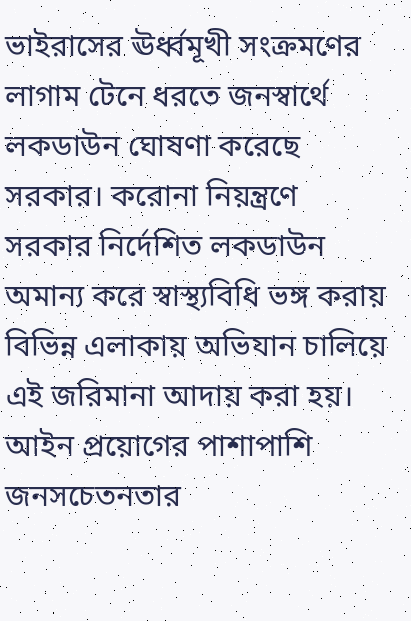ভাইরাসের ঊর্ধ্বমূখী সংক্রমণের লাগাম টেনে ধরতে জনস্বার্থে লকডাউন ঘোষণা করেছে সরকার। করোনা নিয়ন্ত্রণে সরকার নির্দেশিত লকডাউন অমান্য করে স্বাস্থ্যবিধি ভঙ্গ করায় বিভিন্ন এলাকায় অভিযান চালিয়ে এই জরিমানা আদায় করা হয়। আইন প্রয়োগের পাশাপাশি জনসচেতনতার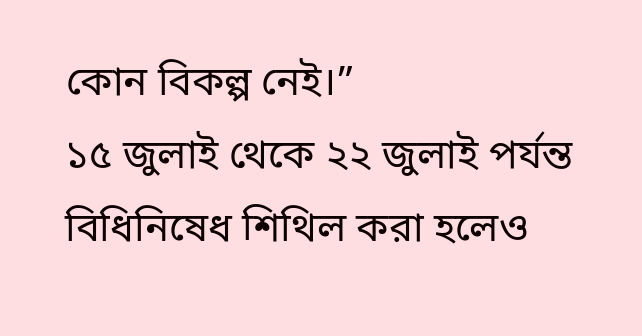কোন বিকল্প নেই।”
১৫ জুলাই থেকে ২২ জুলাই পর্যন্ত বিধিনিষেধ শিথিল করা হলেও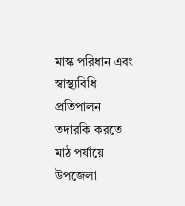মাস্ক পরিধান এবং স্বাস্থ্যবিধি প্রতিপালন তদারকি করতে মাঠ পর্যায়ে উপজেলা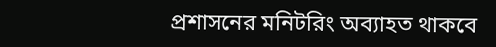প্রশাসনের মনিটরিং অব্যাহত থাকবে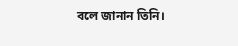বলে জানান তিনি।